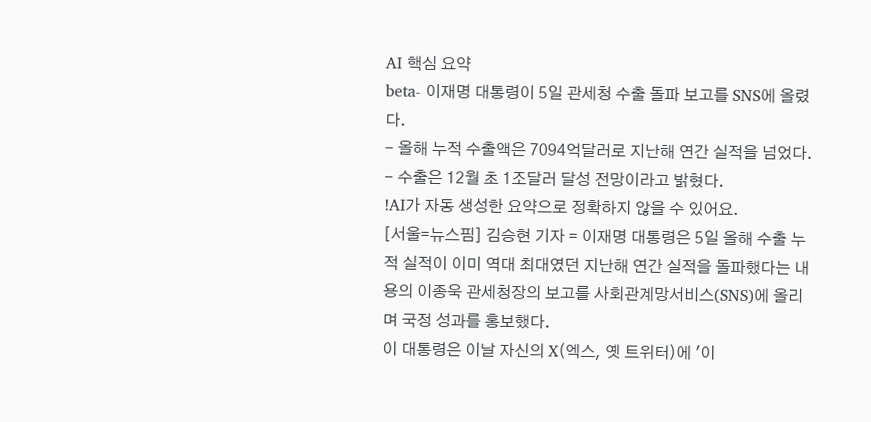AI 핵심 요약
beta- 이재명 대통령이 5일 관세청 수출 돌파 보고를 SNS에 올렸다.
- 올해 누적 수출액은 7094억달러로 지난해 연간 실적을 넘었다.
- 수출은 12월 초 1조달러 달성 전망이라고 밝혔다.
!AI가 자동 생성한 요약으로 정확하지 않을 수 있어요.
[서울=뉴스핌] 김승현 기자 = 이재명 대통령은 5일 올해 수출 누적 실적이 이미 역대 최대였던 지난해 연간 실적을 돌파했다는 내용의 이종욱 관세청장의 보고를 사회관계망서비스(SNS)에 올리며 국정 성과를 홍보했다.
이 대통령은 이날 자신의 X(엑스, 옛 트위터)에 '이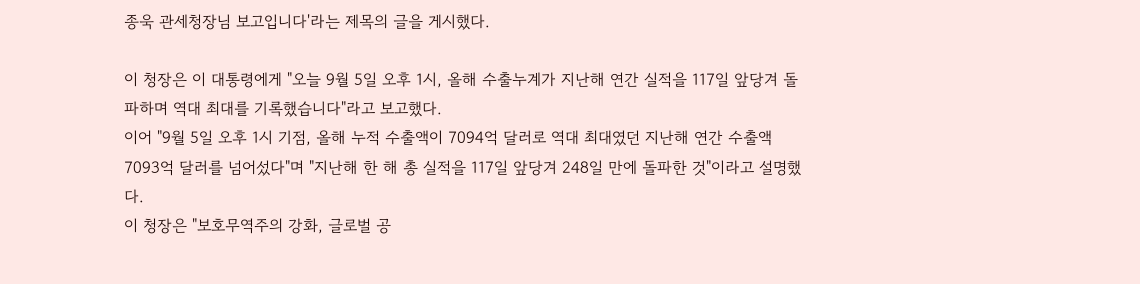종욱 관세청장님 보고입니다'라는 제목의 글을 게시했다.

이 청장은 이 대통령에게 "오늘 9월 5일 오후 1시, 올해 수출누계가 지난해 연간 실적을 117일 앞당겨 돌파하며 역대 최대를 기록했습니다"라고 보고했다.
이어 "9월 5일 오후 1시 기점, 올해 누적 수출액이 7094억 달러로 역대 최대였던 지난해 연간 수출액 7093억 달러를 넘어섰다"며 "지난해 한 해 총 실적을 117일 앞당겨 248일 만에 돌파한 것"이라고 설명했다.
이 청장은 "보호무역주의 강화, 글로벌 공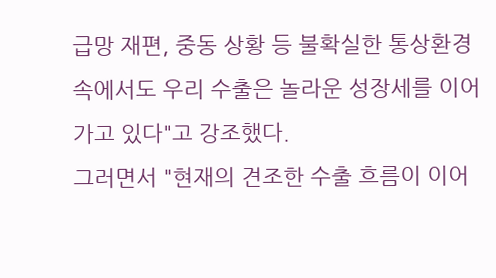급망 재편, 중동 상황 등 불확실한 통상환경 속에서도 우리 수출은 놀라운 성장세를 이어가고 있다"고 강조했다.
그러면서 "현재의 견조한 수출 흐름이 이어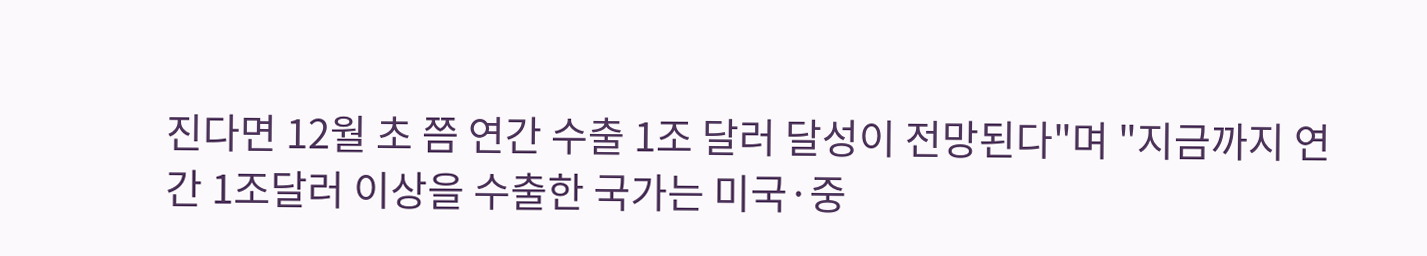진다면 12월 초 쯤 연간 수출 1조 달러 달성이 전망된다"며 "지금까지 연간 1조달러 이상을 수출한 국가는 미국·중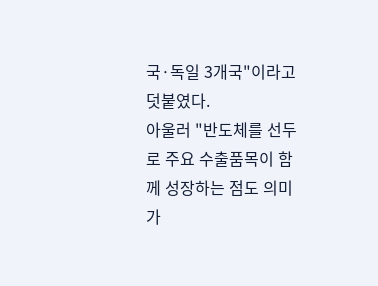국·독일 3개국"이라고 덧붙였다.
아울러 "반도체를 선두로 주요 수출품목이 함께 성장하는 점도 의미가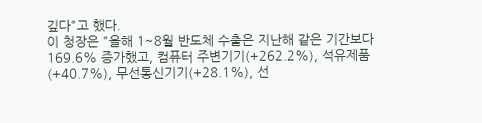깊다"고 했다.
이 청장은 "올해 1~8월 반도체 수출은 지난해 같은 기간보다 169.6% 증가했고, 컴퓨터 주변기기(+262.2%), 석유제품(+40.7%), 무선통신기기(+28.1%), 선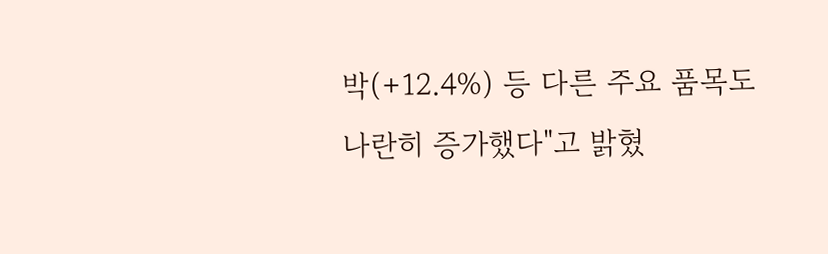박(+12.4%) 등 다른 주요 품목도 나란히 증가했다"고 밝혔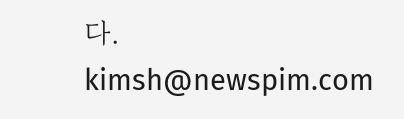다.
kimsh@newspim.com